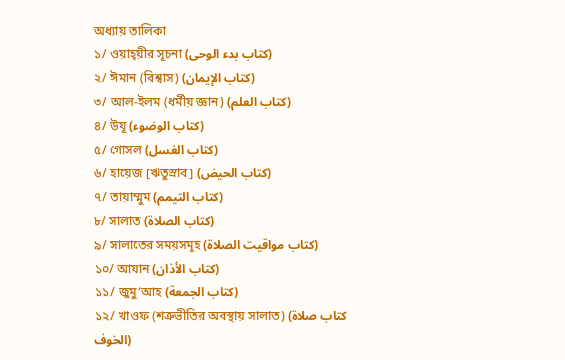অধ্যায় তালিকা
১/ ওয়াহ্‌য়ীর সূচনা (كتاب بدء الوحى)
২/ ঈমান (বিশ্বাস) (كتاب الإيمان)
৩/ আল-ইলম (ধর্মীয় জ্ঞান) (كتاب العلم)
৪/ উযূ (كتاب الوضوء)
৫/ গোসল (كتاب الغسل)
৬/ হায়েজ [ঋতুস্রাব] (كتاب الحيض)
৭/ তায়াম্মুম (كتاب التيمم)
৮/ সালাত (كتاب الصلاة)
৯/ সালাতের সময়সমূহ (كتاب مواقيت الصلاة)
১০/ আযান (كتاب الأذان)
১১/ জুমু‘আহ (كتاب الجمعة)
১২/ খাওফ (শত্রুভীতির অবস্থায় সালাত) (كتاب صلاة الخوف)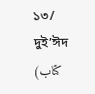১৩/ দুই’ঈদ (كتاب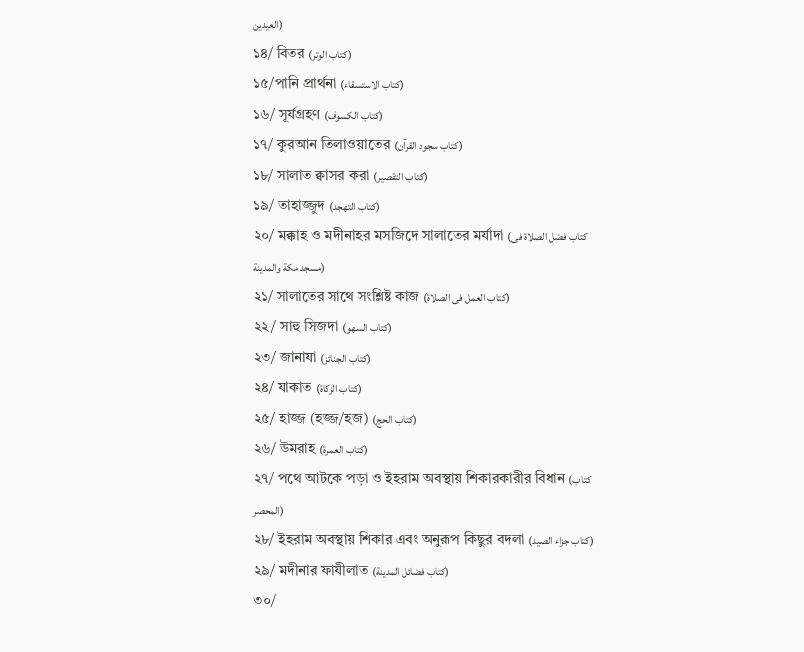العيدين)
১৪/ বিতর (كتاب الوتر)
১৫/পানি প্রার্থনা (كتاب الاستسقاء)
১৬/ সূর্যগ্রহণ (كتاب الكسوف)
১৭/ কুরআন তিলাওয়াতের (كتاب سجود القرآن)
১৮/ সালাত ক্বাসর করা (كتاب التقصير)
১৯/ তাহাজ্জুদ (كتاب التهجد)
২০/ মক্কাহ ও মদীনাহর মসজিদে সালাতের মর্যাদা (كتاب فضل الصلاة فى مسجد مكة والمدينة)
২১/ সালাতের সাথে সংশ্লিষ্ট কাজ (كتاب العمل فى الصلاة)
২২/ সাহু সিজদা (كتاب السهو)
২৩/ জানাযা (كتاب الجنائز)
২৪/ যাকাত (كتاب الزكاة)
২৫/ হাজ্জ (হজ্জ/হজ) (كتاب الحج)
২৬/ উমরাহ (كتاب العمرة)
২৭/ পথে আটকে পড়া ও ইহরাম অবস্থায় শিকারকারীর বিধান (كتاب المحصر)
২৮/ ইহরাম অবস্থায় শিকার এবং অনুরূপ কিছুর বদলা (كتاب جزاء الصيد)
২৯/ মদীনার ফাযীলাত (كتاب فضائل المدينة)
৩০/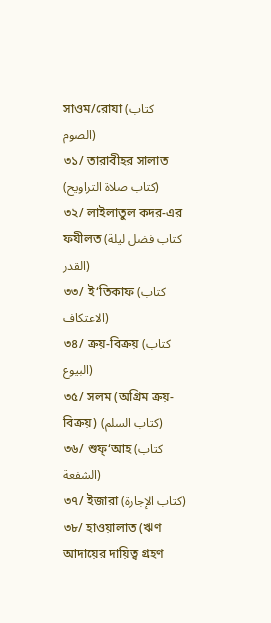সাওম/রোযা (كتاب الصوم)
৩১/ তারাবীহর সালাত (كتاب صلاة التراويح)
৩২/ লাইলাতুল কদর-এর ফযীলত (كتاب فضل ليلة القدر)
৩৩/ ই‘তিকাফ (كتاب الاعتكاف)
৩৪/ ক্রয়-বিক্রয় (كتاب البيوع)
৩৫/ সলম (অগ্রিম ক্রয়-বিক্রয়) (كتاب السلم)
৩৬/ শুফ্‘আহ (كتاب الشفعة)
৩৭/ ইজারা (كتاب الإجارة)
৩৮/ হাওয়ালাত (ঋণ আদায়ের দায়িত্ব গ্রহণ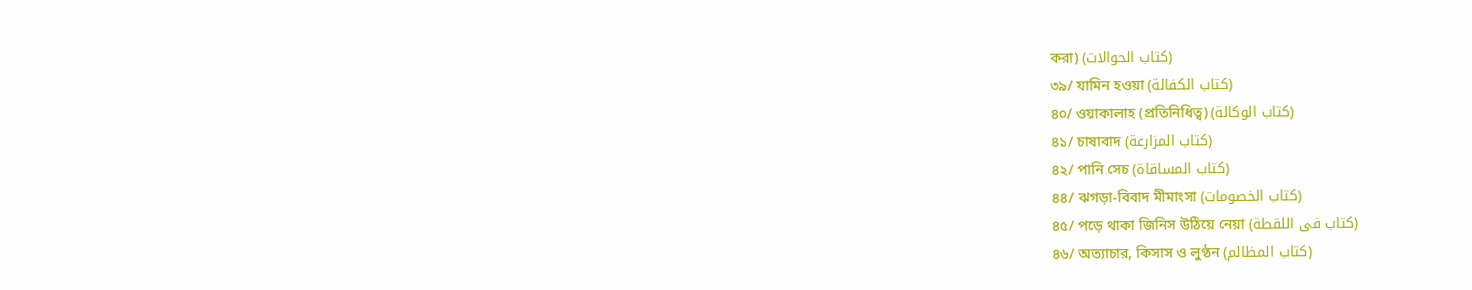করা) (كتاب الحوالات)
৩৯/ যামিন হওয়া (كتاب الكفالة)
৪০/ ওয়াকালাহ (প্রতিনিধিত্ব) (كتاب الوكالة)
৪১/ চাষাবাদ (كتاب المزارعة)
৪২/ পানি সেচ (كتاب المساقاة)
৪৪/ ঝগড়া-বিবাদ মীমাংসা (كتاب الخصومات)
৪৫/ পড়ে থাকা জিনিস উঠিয়ে নেয়া (كتاب فى اللقطة)
৪৬/ অত্যাচার, কিসাস ও লুণ্ঠন (كتاب المظالم)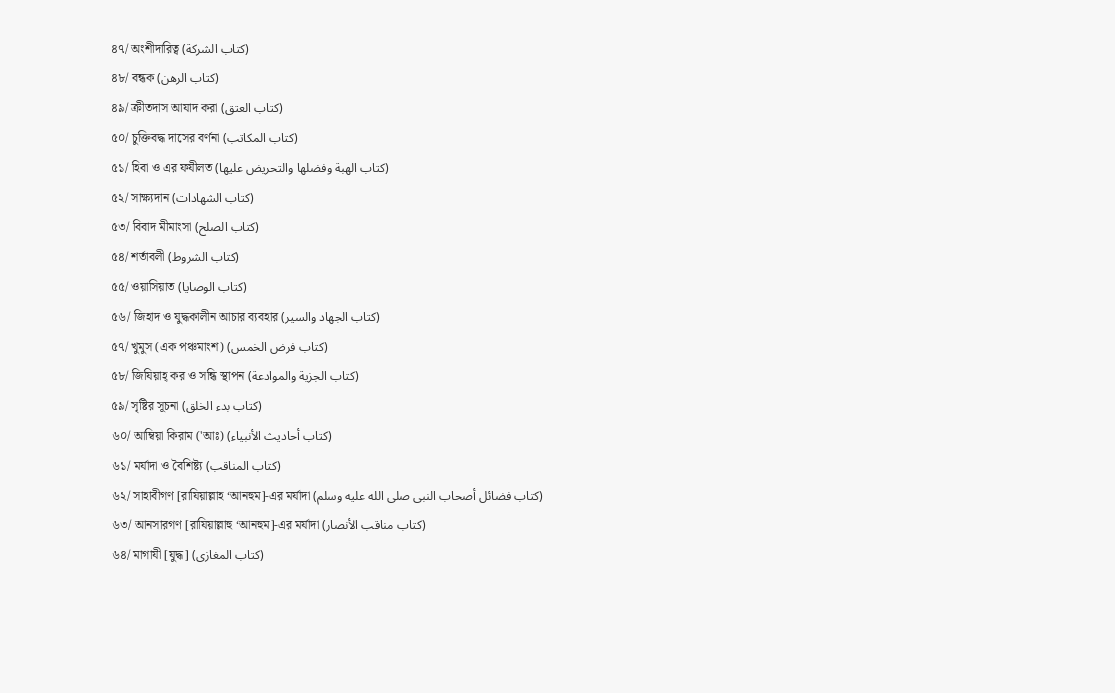৪৭/ অংশীদারিত্ব (كتاب الشركة)
৪৮/ বন্ধক (كتاب الرهن)
৪৯/ ক্রীতদাস আযাদ করা (كتاب العتق)
৫০/ চুক্তিবদ্ধ দাসের বর্ণনা (كتاب المكاتب)
৫১/ হিবা ও এর ফযীলত (كتاب الهبة وفضلها والتحريض عليها)
৫২/ সাক্ষ্যদান (كتاب الشهادات)
৫৩/ বিবাদ মীমাংসা (كتاب الصلح)
৫৪/ শর্তাবলী (كتاب الشروط)
৫৫/ ওয়াসিয়াত (كتاب الوصايا)
৫৬/ জিহাদ ও যুদ্ধকালীন আচার ব্যবহার (كتاب الجهاد والسير)
৫৭/ খুমুস (এক পঞ্চমাংশ) (كتاب فرض الخمس)
৫৮/ জিযিয়াহ্‌ কর ও সন্ধি স্থাপন (كتاب الجزية والموادعة)
৫৯/ সৃষ্টির সূচনা (كتاب بدء الخلق)
৬০/ আম্বিয়া কিরাম ('আঃ) (كتاب أحاديث الأنبياء)
৬১/ মর্যাদা ও বৈশিষ্ট্য (كتاب المناقب)
৬২/ সাহাবীগণ [রাযিয়াল্লাহ ‘আনহুম]-এর মর্যাদা (كتاب فضائل أصحاب النبى صلى الله عليه وسلم)
৬৩/ আনসারগণ [রাযিয়াল্লাহু ‘আনহুম]-এর মর্যাদা (كتاب مناقب الأنصار)
৬৪/ মাগাযী [যুদ্ধ] (كتاب المغازى)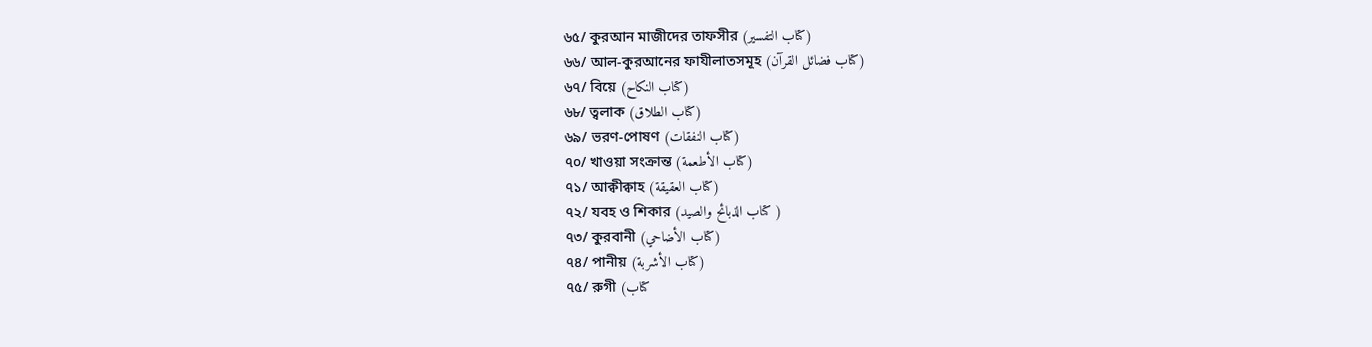৬৫/ কুরআন মাজীদের তাফসীর (كتاب التفسير)
৬৬/ আল-কুরআনের ফাযীলাতসমূহ (كتاب فضائل القرآن)
৬৭/ বিয়ে (كتاب النكاح)
৬৮/ ত্বলাক (كتاب الطلاق)
৬৯/ ভরণ-পোষণ (كتاب النفقات)
৭০/ খাওয়া সংক্রান্ত (كتاب الأطعمة)
৭১/ আক্বীক্বাহ (كتاب العقيقة)
৭২/ যবহ ও শিকার (كتاب الذبائح والصيد )
৭৩/ কুরবানী (كتاب الأضاحي)
৭৪/ পানীয় (كتاب الأشربة)
৭৫/ রুগী (كتاب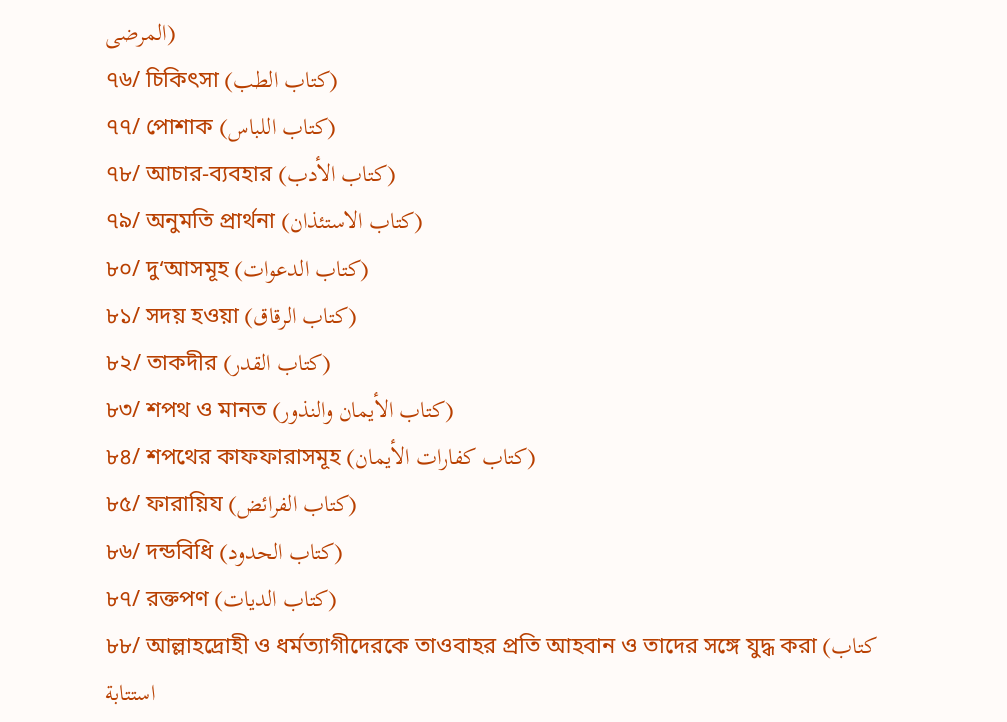المرضى)
৭৬/ চিকিৎসা (كتاب الطب)
৭৭/ পোশাক (كتاب اللباس)
৭৮/ আচার-ব্যবহার (كتاب الأدب)
৭৯/ অনুমতি প্রার্থনা (كتاب الاستئذان)
৮০/ দু‘আসমূহ (كتاب الدعوات)
৮১/ সদয় হওয়া (كتاب الرقاق)
৮২/ তাকদীর (كتاب القدر)
৮৩/ শপথ ও মানত (كتاب الأيمان والنذور)
৮৪/ শপথের কাফফারাসমূহ (كتاب كفارات الأيمان)
৮৫/ ফারায়িয (كتاب الفرائض)
৮৬/ দন্ডবিধি (كتاب الحدود)
৮৭/ রক্তপণ (كتاب الديات)
৮৮/ আল্লাহদ্রোহী ও ধর্মত্যাগীদেরকে তাওবাহর প্রতি আহবান ও তাদের সঙ্গে যুদ্ধ করা (كتاب استتابة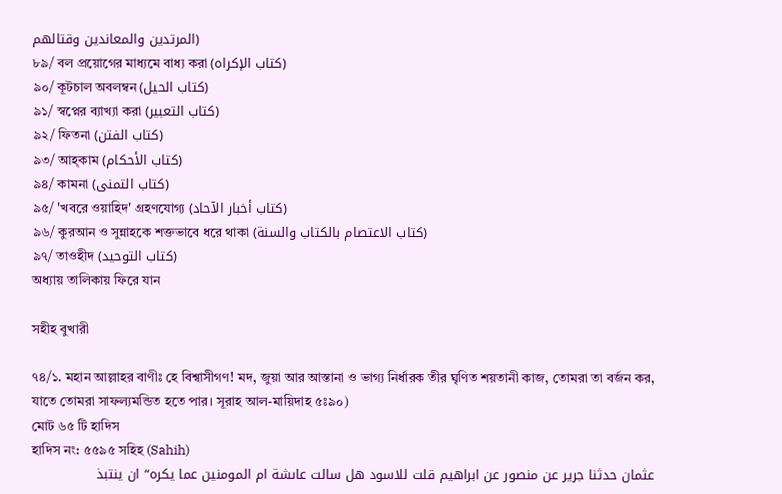المرتدين والمعاندين وقتالهم)
৮৯/ বল প্রয়োগের মাধ্যমে বাধ্য করা (كتاب الإكراه)
৯০/ কূটচাল অবলম্বন (كتاب الحيل)
৯১/ স্বপ্নের ব্যাখ্যা করা (كتاب التعبير)
৯২/ ফিতনা (كتاب الفتن)
৯৩/ আহ্‌কাম (كتاب الأحكام)
৯৪/ কামনা (كتاب التمنى)
৯৫/ 'খবরে ওয়াহিদ' গ্রহণযোগ্য (كتاب أخبار الآحاد)
৯৬/ কুরআন ও সুন্নাহকে শক্তভাবে ধরে থাকা (كتاب الاعتصام بالكتاب والسنة)
৯৭/ তাওহীদ (كتاب التوحيد)
অধ্যায় তালিকায় ফিরে যান

সহীহ বুখারী

৭৪/১. মহান আল্লাহর বাণীঃ হে বিশ্বাসীগণ! মদ, জুয়া আর আস্তানা ও ভাগ্য নির্ধারক তীর ঘৃণিত শয়তানী কাজ, তোমরা তা বর্জন কর, যাতে তোমরা সাফল্যমন্ডিত হতে পার। সূরাহ আল-মায়িদাহ ৫ঃ৯০)
মোট ৬৫ টি হাদিস
হাদিস নং: ৫৫৯৫ সহিহ (Sahih)
عثمان حدثنا جرير عن منصور عن ابراهيم قلت للاسود هل سالت عاىشة ام المومنين عما يكره“ ان ينتبذ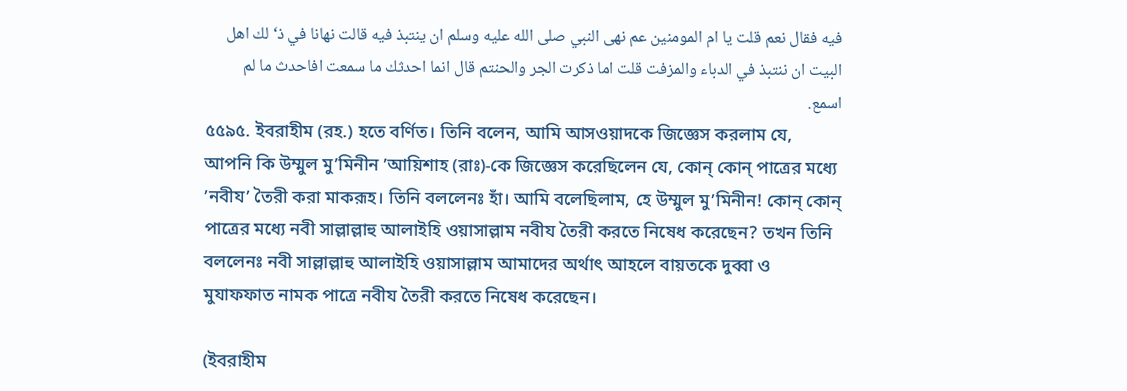فيه فقال نعم قلت يا ام المومنين عم نهى النبي صلى الله عليه وسلم ان ينتبذ فيه قالت نهانا في ذ‘لك اهل البيت ان ننتبذ في الدباء والمزفت قلت اما ذكرت الجر والحنتم قال انما احدثك ما سمعت افاحدث ما لم اسمع.
৫৫৯৫. ইবরাহীম (রহ.) হতে বর্ণিত। তিনি বলেন, আমি আসওয়াদকে জিজ্ঞেস করলাম যে, আপনি কি উম্মুল মু’মিনীন ’আয়িশাহ (রাঃ)-কে জিজ্ঞেস করেছিলেন যে, কোন্ কোন্ পাত্রের মধ্যে ’নবীয’ তৈরী করা মাকরূহ। তিনি বললেনঃ হাঁ। আমি বলেছিলাম, হে উম্মুল মু’মিনীন! কোন্ কোন্ পাত্রের মধ্যে নবী সাল্লাল্লাহু আলাইহি ওয়াসাল্লাম নবীয তৈরী করতে নিষেধ করেছেন? তখন তিনি বললেনঃ নবী সাল্লাল্লাহু আলাইহি ওয়াসাল্লাম আমাদের অর্থাৎ আহলে বায়তকে দুব্বা ও মুযাফফাত নামক পাত্রে নবীয তৈরী করতে নিষেধ করেছেন।

(ইবরাহীম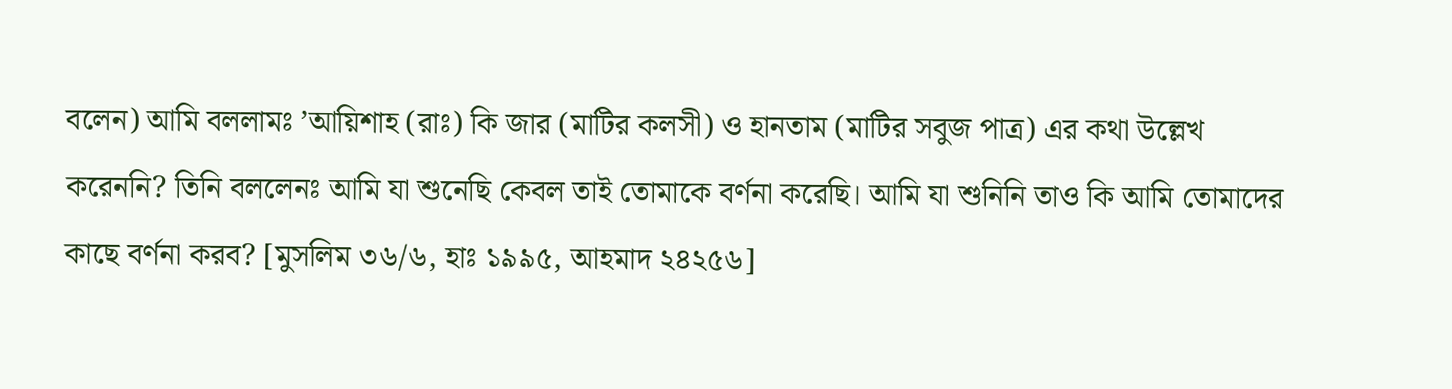বলেন) আমি বললামঃ ’আয়িশাহ (রাঃ) কি জার (মাটির কলসী) ও হানতাম (মাটির সবুজ পাত্র) এর কথা উল্লেখ করেননি? তিনি বললেনঃ আমি যা শুনেছি কেবল তাই তোমাকে বর্ণনা করেছি। আমি যা শুনিনি তাও কি আমি তোমাদের কাছে বর্ণনা করব? [মুসলিম ৩৬/৬, হাঃ ১৯৯৫, আহমাদ ২৪২৫৬]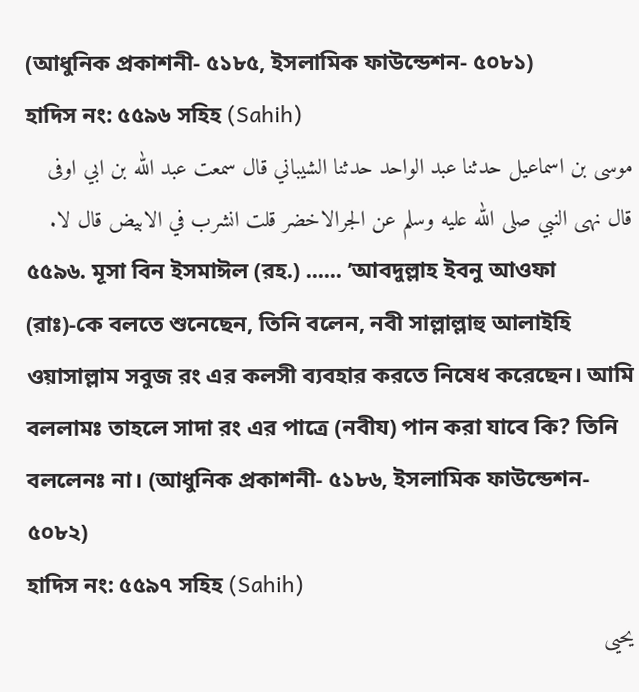(আধুনিক প্রকাশনী- ৫১৮৫, ইসলামিক ফাউন্ডেশন- ৫০৮১)
হাদিস নং: ৫৫৯৬ সহিহ (Sahih)
موسى بن اسماعيل حدثنا عبد الواحد حدثنا الشيباني قال سمعت عبد الله بن ابي اوفى قال نهى النبي صلى الله عليه وسلم عن الجرالاخضر قلت انشرب في الابيض قال لا.
৫৫৯৬. মূসা বিন ইসমাঈল (রহ.) ...... ’আবদুল্লাহ ইবনু আওফা (রাঃ)-কে বলতে শুনেছেন, তিনি বলেন, নবী সাল্লাল্লাহু আলাইহি ওয়াসাল্লাম সবুজ রং এর কলসী ব্যবহার করতে নিষেধ করেছেন। আমি বললামঃ তাহলে সাদা রং এর পাত্রে (নবীয) পান করা যাবে কি? তিনি বললেনঃ না। (আধুনিক প্রকাশনী- ৫১৮৬, ইসলামিক ফাউন্ডেশন- ৫০৮২)
হাদিস নং: ৫৫৯৭ সহিহ (Sahih)
يحيى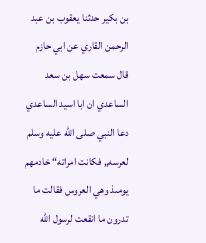بن بكير حدثنا يعقوب بن عبد الرحمن القاري عن ابي حازم قال سمعت سهل بن سعد الساعدي ان ابا اسيد الساعدي دعا النبي صلى الله عليه وسلم لعرسه„ فكانت امراته“ خادمهم يومىذ وهي العروس فقالت ما تدرون ما انقعت لرسول الله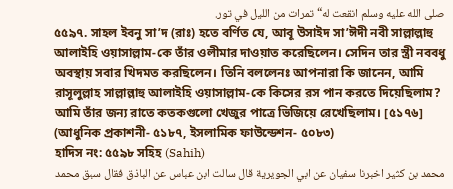صلى الله عليه وسلم انقعت له“ تمرات من الليل في تور.
৫৫৯৭. সাহল ইবনু সা’দ (রাঃ) হতে বর্ণিত যে, আবূ উসাইদ সা’ঈদী নবী সাল্লাল্লাহু আলাইহি ওয়াসাল্লাম-কে তাঁর ওলীমার দাওয়াত করেছিলেন। সেদিন তার স্ত্রী নববধু অবস্থায় সবার খিদমত করছিলেন। তিনি বললেনঃ আপনারা কি জানেন, আমি রাসূলুল্লাহ সাল্লাল্লাহু আলাইহি ওয়াসাল্লাম-কে কিসের রস পান করতে দিয়েছিলাম? আমি তাঁর জন্য রাতে কতকগুলো খেজুর পাত্রে ভিজিয়ে রেখেছিলাম। [৫১৭৬] (আধুনিক প্রকাশনী- ৫১৮৭, ইসলামিক ফাউন্ডেশন- ৫০৮৩)
হাদিস নং: ৫৫৯৮ সহিহ (Sahih)
محمد بن كثير اخبرنا سفيان عن ابي الجويرية قال سالت ابن عباس عن الباذق فقال سبق محمد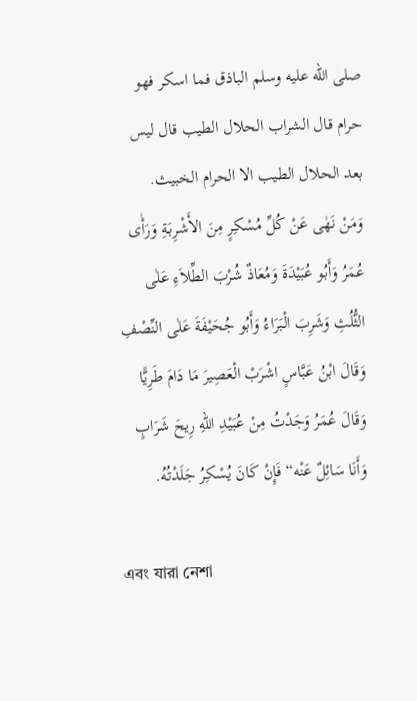صلى الله عليه وسلم الباذق فما اسكر فهو حرام قال الشراب الحلال الطيب قال ليس بعد الحلال الطيب الا الحرام الخبيث.
وَمَنْ نَهٰى عَنْ كُلِّ مُسْكِرٍ مِنَ الأَشْرِبَةِ وَرَأٰى عُمَرُ وَأَبُو عُبَيْدَةَ وَمُعَاذٌ شُرْبَ الطِّلاَءِ عَلٰى الثُّلُثِ وَشَرِبَ الْبَرَاءُ وَأَبُو جُحَيْفَةَ عَلٰى النِّصْفِ وَقَالَ ابْنُ عَبَّاسٍ اشْرَبْ الْعَصِيرَ مَا دَامَ طَرِيًّا وَقَالَ عُمَرُ وَجَدْتُ مِنْ عُبَيْدِ اللهِ رِيحَ شَرَابٍ وَأَنَا سَائِلٌ عَنْه“ فَإِنْ كَانَ يُسْكِرُ جَلَدْتُهُ.

এবং যারা নেশা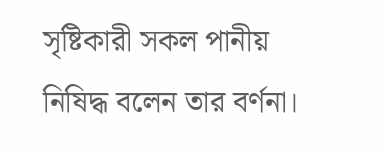সৃষ্টিকারী সকল পানীয় নিষিদ্ধ বলেন তার বর্ণনা।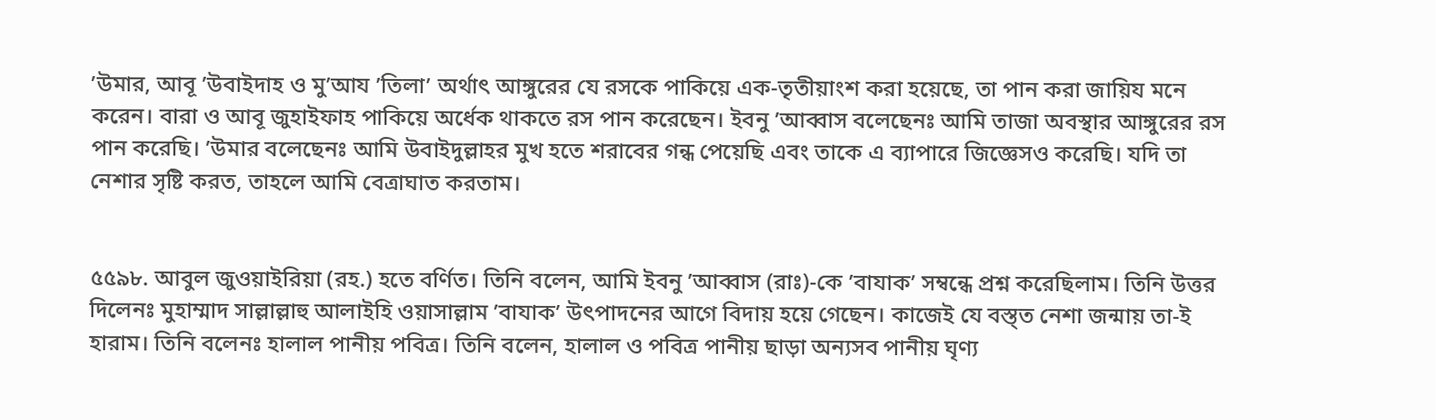’উমার, আবূ ’উবাইদাহ ও মু’আয ’তিলা’ অর্থাৎ আঙ্গুরের যে রসকে পাকিয়ে এক-তৃতীয়াংশ করা হয়েছে, তা পান করা জায়িয মনে করেন। বারা ও আবূ জুহাইফাহ পাকিয়ে অর্ধেক থাকতে রস পান করেছেন। ইবনু ’আব্বাস বলেছেনঃ আমি তাজা অবস্থার আঙ্গুরের রস পান করেছি। ’উমার বলেছেনঃ আমি উবাইদুল্লাহর মুখ হতে শরাবের গন্ধ পেয়েছি এবং তাকে এ ব্যাপারে জিজ্ঞেসও করেছি। যদি তা নেশার সৃষ্টি করত, তাহলে আমি বেত্রাঘাত করতাম।


৫৫৯৮. আবুল জুওয়াইরিয়া (রহ.) হতে বর্ণিত। তিনি বলেন, আমি ইবনু ’আব্বাস (রাঃ)-কে ’বাযাক’ সম্বন্ধে প্রশ্ন করেছিলাম। তিনি উত্তর দিলেনঃ মুহাম্মাদ সাল্লাল্লাহু আলাইহি ওয়াসাল্লাম ’বাযাক’ উৎপাদনের আগে বিদায় হয়ে গেছেন। কাজেই যে বস্ত্ত নেশা জন্মায় তা-ই হারাম। তিনি বলেনঃ হালাল পানীয় পবিত্র। তিনি বলেন, হালাল ও পবিত্র পানীয় ছাড়া অন্যসব পানীয় ঘৃণ্য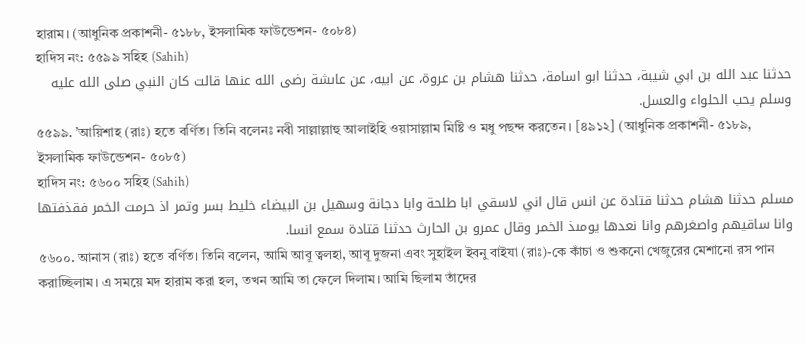হারাম। (আধুনিক প্রকাশনী- ৫১৮৮, ইসলামিক ফাউন্ডেশন- ৫০৮৪)
হাদিস নং: ৫৫৯৯ সহিহ (Sahih)
حدثنا عبد الله بن ابي شيبة، حدثنا ابو اسامة، حدثنا هشام بن عروة، عن ابيه، عن عاىشة رضى الله عنها قالت كان النبي صلى الله عليه وسلم يحب الحلواء والعسل.
৫৫৯৯. ’আয়িশাহ (রাঃ) হতে বর্ণিত। তিনি বলেনঃ নবী সাল্লাল্লাহু আলাইহি ওয়াসাল্লাম মিষ্টি ও মধু পছন্দ করতেন। [৪৯১২] (আধুনিক প্রকাশনী- ৫১৮৯, ইসলামিক ফাউন্ডেশন- ৫০৮৫)
হাদিস নং: ৫৬০০ সহিহ (Sahih)
مسلم حدثنا هشام حدثنا قتادة عن انس قال اني لاسقي ابا طلحة وابا دجانة وسهيل بن البيضاء خليط بسر وتمر اذ حرمت الخمر فقذفتها وانا ساقيهم واصغرهم وانا نعدها يومىذ الخمر وقال عمرو بن الحارث حدثنا قتادة سمع انسا.
৫৬০০. আনাস (রাঃ) হতে বর্ণিত। তিনি বলেন, আমি আবূ ত্বলহা, আবূ দুজনা এবং সুহাইল ইবনু বাইযা (রাঃ)-কে কাঁচা ও শুকনো খেজুরের মেশানো রস পান করাচ্ছিলাম। এ সময়ে মদ হারাম করা হল, তখন আমি তা ফেলে দিলাম। আমি ছিলাম তাঁদের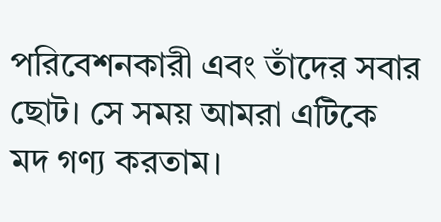পরিবেশনকারী এবং তাঁদের সবার ছোট। সে সময় আমরা এটিকে মদ গণ্য করতাম।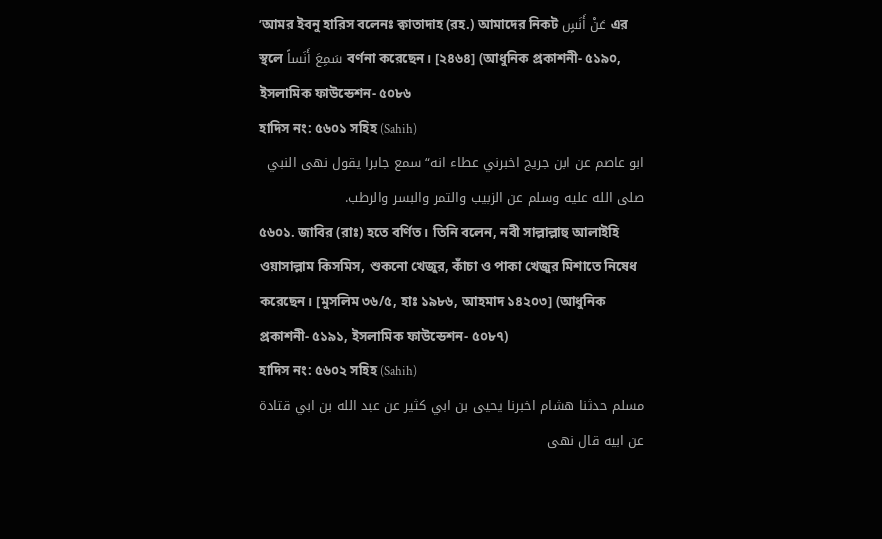’আমর ইবনু হারিস বলেনঃ ক্বাতাদাহ (রহ.) আমাদের নিকট عَنْ أَنَسٍ এর স্থলে سَمِعَ أَنَساً বর্ণনা করেছেন। [২৪৬৪] (আধুনিক প্রকাশনী- ৫১৯০, ইসলামিক ফাউন্ডেশন- ৫০৮৬
হাদিস নং: ৫৬০১ সহিহ (Sahih)
ابو عاصم عن ابن جريج اخبرني عطاء انه“ سمع جابرا يقول نهى النبي صلى الله عليه وسلم عن الزبيب والتمر والبسر والرطب.
৫৬০১. জাবির (রাঃ) হতে বর্ণিত। তিনি বলেন, নবী সাল্লাল্লাহু আলাইহি ওয়াসাল্লাম কিসমিস, শুকনো খেজুর, কাঁচা ও পাকা খেজুর মিশাতে নিষেধ করেছেন। [মুসলিম ৩৬/৫, হাঃ ১৯৮৬, আহমাদ ১৪২০৩] (আধুনিক প্রকাশনী- ৫১৯১, ইসলামিক ফাউন্ডেশন- ৫০৮৭)
হাদিস নং: ৫৬০২ সহিহ (Sahih)
مسلم حدثنا هشام اخبرنا يحيى بن ابي كثير عن عبد الله بن ابي قتادة عن ابيه قال نهى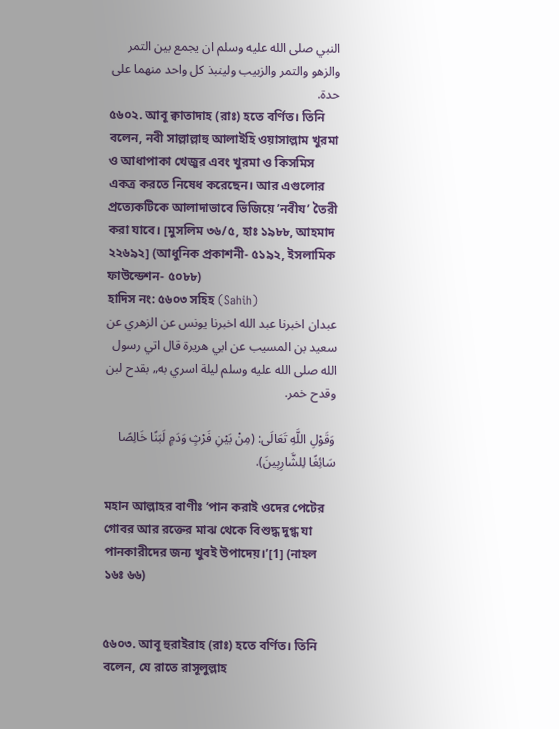النبي صلى الله عليه وسلم ان يجمع بين التمر والزهو والتمر والزبيب ولينبذ كل واحد منهما على حدة.
৫৬০২. আবূ ক্বাতাদাহ (রাঃ) হতে বর্ণিত। তিনি বলেন, নবী সাল্লাল্লাহু আলাইহি ওয়াসাল্লাম খুরমা ও আধাপাকা খেজুর এবং খুরমা ও কিসমিস একত্র করতে নিষেধ করেছেন। আর এগুলোর প্রত্যেকটিকে আলাদাভাবে ভিজিয়ে ’নবীয’ তৈরী করা যাবে। [মুসলিম ৩৬/৫, হাঃ ১৯৮৮, আহমাদ ২২৬৯২] (আধুনিক প্রকাশনী- ৫১৯২, ইসলামিক ফাউন্ডেশন- ৫০৮৮)
হাদিস নং: ৫৬০৩ সহিহ (Sahih)
عبدان اخبرنا عبد الله اخبرنا يونس عن الزهري عن سعيد بن المسيب عن ابي هريرة قال اتي رسول الله صلى الله عليه وسلم ليلة اسري به„ بقدح لبن وقدح خمر.

وَقَوْلِ اللَّهِ تَعَالَى: (مِنْ بَيْنِ فَرْثٍ وَدَمٍ لَبَنًا خَالِصًا سَائِغًا لِلشَّارِبِينَ).

মহান আল্লাহর বাণীঃ ’পান করাই ওদের পেটের গোবর আর রক্তের মাঝ থেকে বিশুদ্ধ দুগ্ধ যা পানকারীদের জন্য খুবই উপাদেয়।’[1] (নাহল ১৬ঃ ৬৬)


৫৬০৩. আবূ হুরাইরাহ (রাঃ) হতে বর্ণিত। তিনি বলেন, যে রাতে রাসূলুল্লাহ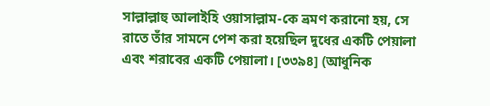সাল্লাল্লাহু আলাইহি ওয়াসাল্লাম-কে ভ্রমণ করানো হয়, সে রাতে তাঁর সামনে পেশ করা হয়েছিল দুধের একটি পেয়ালা এবং শরাবের একটি পেয়ালা। [৩৩৯৪] (আধুনিক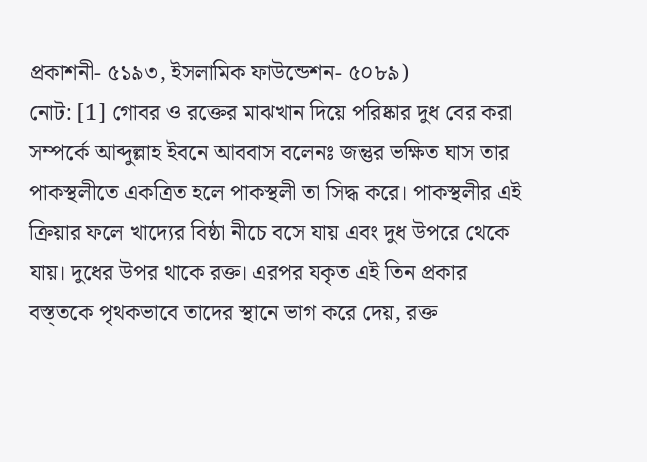প্রকাশনী- ৫১৯৩, ইসলামিক ফাউন্ডেশন- ৫০৮৯)
নোট: [1] গোবর ও রক্তের মাঝখান দিয়ে পরিষ্কার দুধ বের করা সম্পর্কে আব্দুল্লাহ ইবনে আববাস বলেনঃ জন্তুর ভক্ষিত ঘাস তার পাকস্থলীতে একত্রিত হলে পাকস্থলী তা সিদ্ধ করে। পাকস্থলীর এই ক্রিয়ার ফলে খাদ্যের বিষ্ঠা নীচে বসে যায় এবং দুধ উপরে থেকে যায়। দুধের উপর থাকে রক্ত। এরপর যকৃত এই তিন প্রকার বস্ত্তকে পৃথকভাবে তাদের স্থানে ভাগ করে দেয়, রক্ত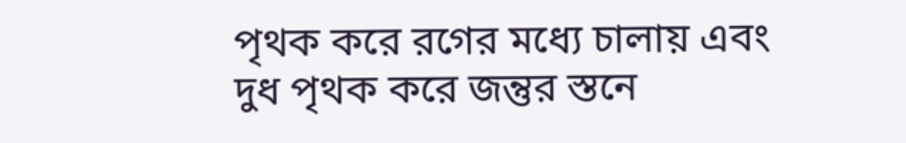পৃথক করে রগের মধ্যে চালায় এবং দুধ পৃথক করে জন্তুর স্তনে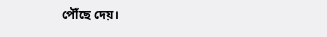পৌঁছে দেয়।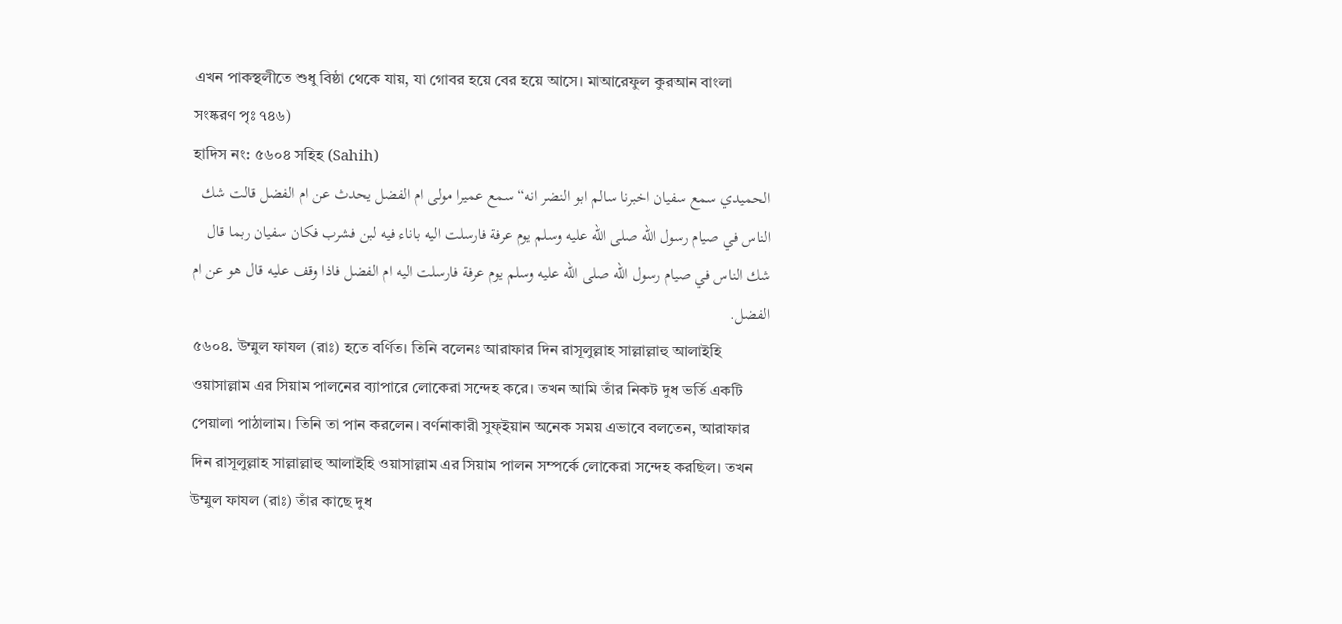এখন পাকস্থলীতে শুধু বিষ্ঠা থেকে যায়, যা গোবর হয়ে বের হয়ে আসে। মাআরেফুল কুরআন বাংলা সংষ্করণ পৃঃ ৭৪৬)
হাদিস নং: ৫৬০৪ সহিহ (Sahih)
الحميدي سمع سفيان اخبرنا سالم ابو النضر انه“ سمع عميرا مولى ام الفضل يحدث عن ام الفضل قالت شك الناس في صيام رسول الله صلى الله عليه وسلم يوم عرفة فارسلت اليه باناء فيه لبن فشرب فكان سفيان ربما قال شك الناس في صيام رسول الله صلى الله عليه وسلم يوم عرفة فارسلت اليه ام الفضل فاذا وقف عليه قال هو عن ام الفضل.
৫৬০৪. উম্মুল ফাযল (রাঃ) হতে বর্ণিত। তিনি বলেনঃ আরাফার দিন রাসূলুল্লাহ সাল্লাল্লাহু আলাইহি ওয়াসাল্লাম এর সিয়াম পালনের ব্যাপারে লোকেরা সন্দেহ করে। তখন আমি তাঁর নিকট দুধ ভর্তি একটি পেয়ালা পাঠালাম। তিনি তা পান করলেন। বর্ণনাকারী সুফ্ইয়ান অনেক সময় এভাবে বলতেন, আরাফার দিন রাসূলুল্লাহ সাল্লাল্লাহু আলাইহি ওয়াসাল্লাম এর সিয়াম পালন সম্পর্কে লোকেরা সন্দেহ করছিল। তখন উম্মুল ফাযল (রাঃ) তাঁর কাছে দুধ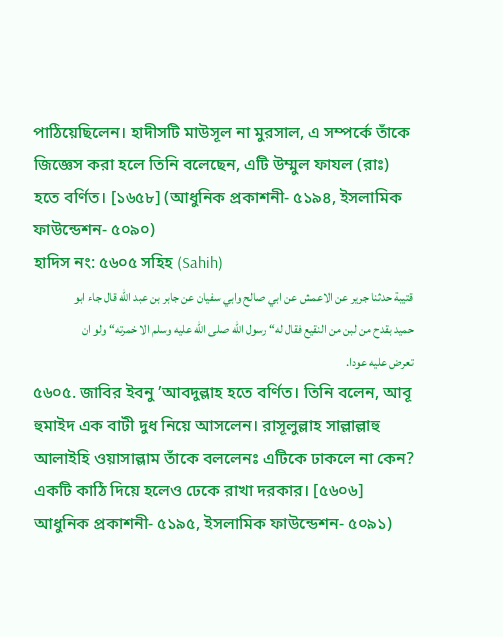পাঠিয়েছিলেন। হাদীসটি মাউসূল না মুরসাল, এ সম্পর্কে তাঁকে জিজ্ঞেস করা হলে তিনি বলেছেন, এটি উম্মুল ফাযল (রাঃ) হতে বর্ণিত। [১৬৫৮] (আধুনিক প্রকাশনী- ৫১৯৪, ইসলামিক ফাউন্ডেশন- ৫০৯০)
হাদিস নং: ৫৬০৫ সহিহ (Sahih)
قتيبة حدثنا جرير عن الاعمش عن ابي صالح وابي سفيان عن جابر بن عبد الله قال جاء ابو حميد بقدح من لبن من النقيع فقال له“ رسول الله صلى الله عليه وسلم الا خمرته“ ولو ان تعرض عليه عودا.
৫৬০৫. জাবির ইবনু ’আবদুল্লাহ হতে বর্ণিত। তিনি বলেন, আবূ হুমাইদ এক বাটী দুধ নিয়ে আসলেন। রাসূলুল্লাহ সাল্লাল্লাহু আলাইহি ওয়াসাল্লাম তাঁকে বললেনঃ এটিকে ঢাকলে না কেন? একটি কাঠি দিয়ে হলেও ঢেকে রাখা দরকার। [৫৬০৬] আধুনিক প্রকাশনী- ৫১৯৫, ইসলামিক ফাউন্ডেশন- ৫০৯১)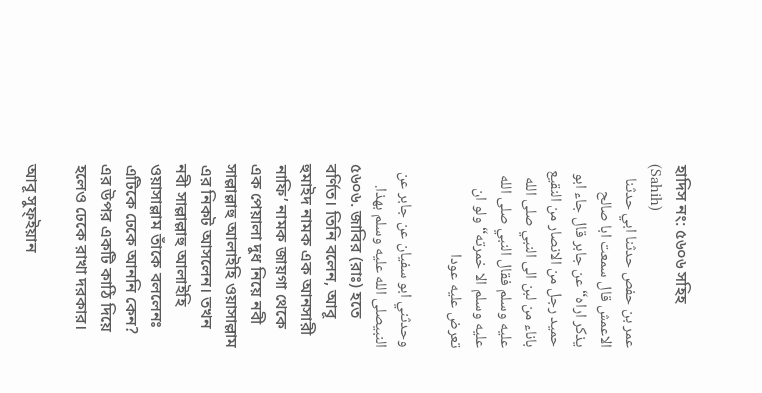হাদিস নং: ৫৬০৬ সহিহ (Sahih)
عمر بن حفص حدثنا ابي حدثنا الاعمش قال سمعت ابا صالح يذكر اراه“ عن جابر قال جاء ابو حميد رجل من الانصار من النقيع باناء من لبن الى النبي صلى الله عليه وسلم فقال النبي صلى الله عليه وسلم الا خمرته“ ولو ان تعرض عليه عودا

وحدثني ابو سفيان عن جابر عن النبيصلى الله عليه وسلم بهذا.
৫৬০৬. জাবির (রাঃ) হতে বর্ণিত। তিনি বলেন, আবূ হুমাইদ নামক এক আনসারী নাফি’ নামক জায়গা থেকে এক পেয়ালা দুধ নিয়ে নবী সাল্লাল্লাহু আলাইহি ওয়াসাল্লাম এর নিকট আসলেন। তখন নবী সাল্লাল্লাহু আলাইহি ওয়াসাল্লাম তাঁকে বললেনঃ এটিকে ঢেকে আননি কেন? এর উপর একটি কাঠি দিয়ে হলেও ঢেকে রাখা দরকার।

আবূ সুফ্ইয়ান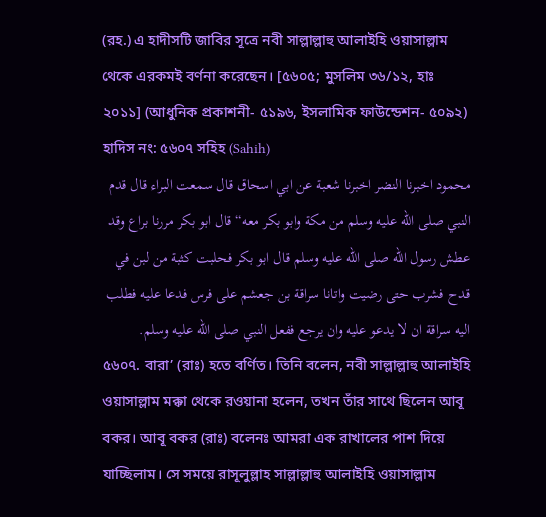(রহ.) এ হাদীসটি জাবির সূত্রে নবী সাল্লাল্লাহু আলাইহি ওয়াসাল্লাম থেকে এরকমই বর্ণনা করেছেন। [৫৬০৫; মুসলিম ৩৬/১২, হাঃ ২০১১] (আধুনিক প্রকাশনী- ৫১৯৬, ইসলামিক ফাউন্ডেশন- ৫০৯২)
হাদিস নং: ৫৬০৭ সহিহ (Sahih)
محمود اخبرنا النضر اخبرنا شعبة عن ابي اسحاق قال سمعت البراء قال قدم النبي صلى الله عليه وسلم من مكة وابو بكر معه“ قال ابو بكر مررنا براع وقد عطش رسول الله صلى الله عليه وسلم قال ابو بكر فحلبت كثبة من لبن في قدح فشرب حتى رضيت واتانا سراقة بن جعشم على فرس فدعا عليه فطلب اليه سراقة ان لا يدعو عليه وان يرجع ففعل النبي صلى الله عليه وسلم.
৫৬০৭. বারা’ (রাঃ) হতে বর্ণিত। তিনি বলেন, নবী সাল্লাল্লাহু আলাইহি ওয়াসাল্লাম মক্কা থেকে রওয়ানা হলেন, তখন তাঁর সাথে ছিলেন আবূ বকর। আবূ বকর (রাঃ) বলেনঃ আমরা এক রাখালের পাশ দিয়ে যাচ্ছিলাম। সে সময়ে রাসূলুল্লাহ সাল্লাল্লাহু আলাইহি ওয়াসাল্লাম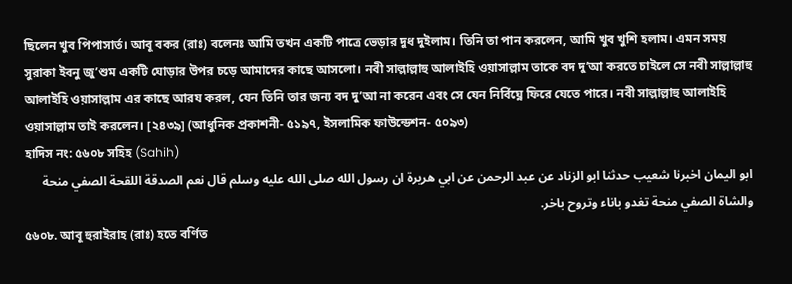ছিলেন খুব পিপাসার্ত। আবূ বকর (রাঃ) বলেনঃ আমি তখন একটি পাত্রে ভেড়ার দুধ দুইলাম। তিনি তা পান করলেন, আমি খুব খুশি হলাম। এমন সময় সুরাকা ইবনু জু’শুম একটি ঘোড়ার উপর চড়ে আমাদের কাছে আসলো। নবী সাল্লাল্লাহু আলাইহি ওয়াসাল্লাম তাকে বদ দু’আ করতে চাইলে সে নবী সাল্লাল্লাহু আলাইহি ওয়াসাল্লাম এর কাছে আরয করল, যেন তিনি তার জন্য বদ দু’আ না করেন এবং সে যেন নির্বিঘ্নে ফিরে যেতে পারে। নবী সাল্লাল্লাহু আলাইহি ওয়াসাল্লাম তাই করলেন। [২৪৩৯] (আধুনিক প্রকাশনী- ৫১৯৭, ইসলামিক ফাউন্ডেশন- ৫০৯৩)
হাদিস নং: ৫৬০৮ সহিহ (Sahih)
ابو اليمان اخبرنا شعيب حدثنا ابو الزناد عن عبد الرحمن عن ابي هريرة ان رسول الله صلى الله عليه وسلم قال نعم الصدقة اللقحة الصفي منحة والشاة الصفي منحة تغدو باناء وتروح باخر.
৫৬০৮. আবূ হুরাইরাহ (রাঃ) হতে বর্ণিত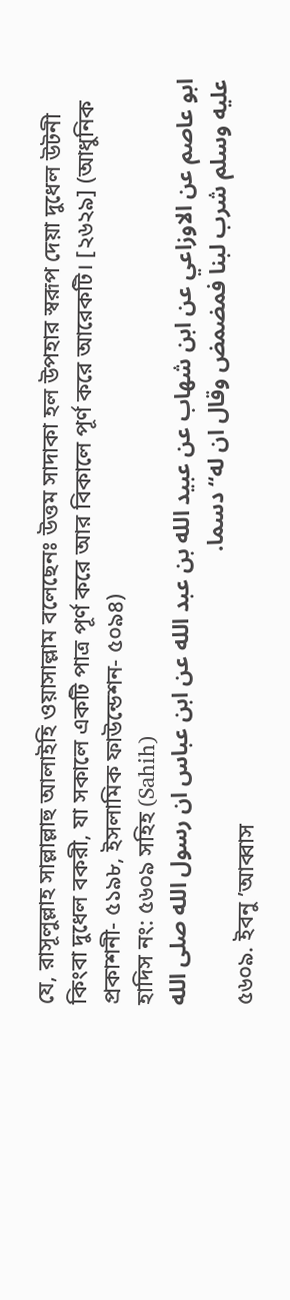যে, রাসূলুল্লাহ সাল্লাল্লাহু আলাইহি ওয়াসাল্লাম বলেছেনঃ উত্তম সাদাকা হল উপহার স্বরূপ দেয়া দুধেল উটনী কিংবা দুধেল বকরী, যা সকালে একটি পাত্র পূর্ণ করে আর বিকালে পূর্ণ করে আরেকটি। [২৬২৯] (আধুনিক প্রকাশনী- ৫১৯৮, ইসলামিক ফাউন্ডেশন- ৫০৯৪)
হাদিস নং: ৫৬০৯ সহিহ (Sahih)
ابو عاصم عن الاوزاعي عن ابن شهاب عن عبيد الله بن عبد الله عن ابن عباس ان رسول الله صلى الله عليه وسلم شرب لبنا فمضمض وقال ان له“ دسما.
৫৬০৯. ইবনু ’আব্বাস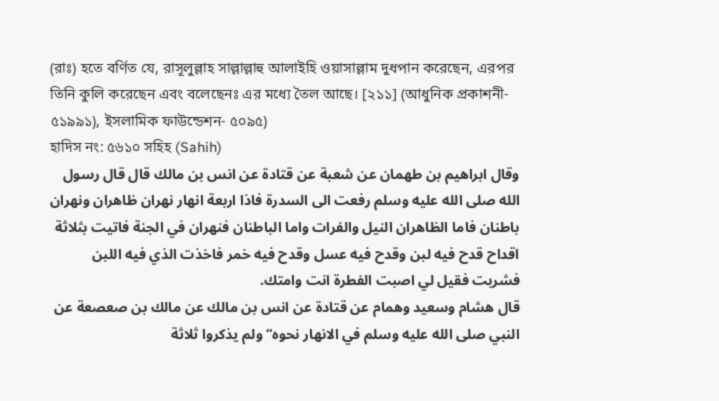(রাঃ) হতে বর্ণিত যে, রাসূলুল্লাহ সাল্লাল্লাহু আলাইহি ওয়াসাল্লাম দুধপান করেছেন, এরপর তিনি কুলি করেছেন এবং বলেছেনঃ এর মধ্যে তৈল আছে। [২১১] (আধুনিক প্রকাশনী- ৫১৯৯১), ইসলামিক ফাউন্ডেশন- ৫০৯৫)
হাদিস নং: ৫৬১০ সহিহ (Sahih)
وقال ابراهيم بن طهمان عن شعبة عن قتادة عن انس بن مالك قال قال رسول الله صلى الله عليه وسلم رفعت الى السدرة فاذا اربعة انهار نهران ظاهران ونهران باطنان فاما الظاهران النيل والفرات واما الباطنان فنهران في الجنة فاتيت بثلاثة اقداح قدح فيه لبن وقدح فيه عسل وقدح فيه خمر فاخذت الذي فيه اللبن فشربت فقيل لي اصبت الفطرة انت وامتك.
قال هشام وسعيد وهمام عن قتادة عن انس بن مالك عن مالك بن صعصعة عن النبي صلى الله عليه وسلم في الانهار نحوه“ ولم يذكروا ثلاثة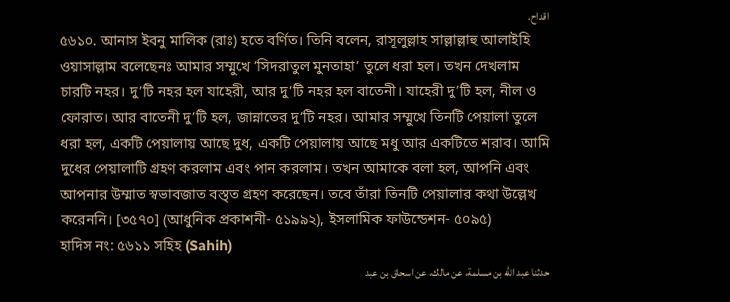اقداح.
৫৬১০. আনাস ইবনু মালিক (রাঃ) হতে বর্ণিত। তিনি বলেন, রাসূলুল্লাহ সাল্লাল্লাহু আলাইহি ওয়াসাল্লাম বলেছেনঃ আমার সম্মুখে ’সিদরাতুল মুনতাহা’ তুলে ধরা হল। তখন দেখলাম চারটি নহর। দু’টি নহর হল যাহেরী, আর দু’টি নহর হল বাতেনী। যাহেরী দু’টি হল, নীল ও ফোরাত। আর বাতেনী দু’টি হল, জান্নাতের দু’টি নহর। আমার সম্মুখে তিনটি পেয়ালা তুলে ধরা হল, একটি পেয়ালায় আছে দুধ, একটি পেয়ালায় আছে মধু আর একটিতে শরাব। আমি দুধের পেয়ালাটি গ্রহণ করলাম এবং পান করলাম। তখন আমাকে বলা হল, আপনি এবং আপনার উম্মাত স্বভাবজাত বস্ত্ত গ্রহণ করেছেন। তবে তাঁরা তিনটি পেয়ালার কথা উল্লেখ করেননি। [৩৫৭০] (আধুনিক প্রকাশনী- ৫১৯৯২), ইসলামিক ফাউন্ডেশন- ৫০৯৫)
হাদিস নং: ৫৬১১ সহিহ (Sahih)
حدثنا عبد الله بن مسلمة، عن مالك، عن اسحاق بن عبد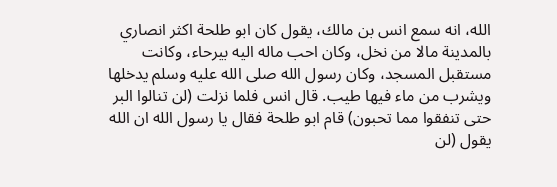الله، انه سمع انس بن مالك، يقول كان ابو طلحة اكثر انصاري بالمدينة مالا من نخل، وكان احب ماله اليه بيرحاء، وكانت مستقبل المسجد، وكان رسول الله صلى الله عليه وسلم يدخلها ويشرب من ماء فيها طيب. قال انس فلما نزلت (لن تنالوا البر حتى تنفقوا مما تحبون) قام ابو طلحة فقال يا رسول الله ان الله يقول (لن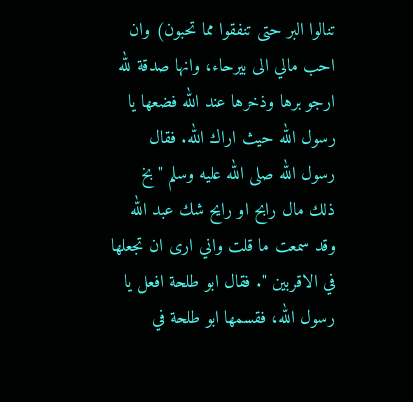تنالوا البر حتى تنفقوا مما تحبون) وان احب مالي الى بيرحاء، وانها صدقة لله ارجو برها وذخرها عند الله فضعها يا رسول الله حيث اراك الله. فقال رسول الله صلى الله عليه وسلم " بخ ذلك مال رابح او رايح شك عبد الله وقد سمعت ما قلت واني ارى ان تجعلها في الاقربين ". فقال ابو طلحة افعل يا رسول الله، فقسمها ابو طلحة في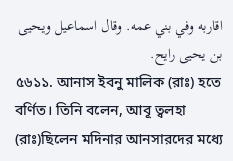اقاربه وفي بني عمه. وقال اسماعيل ويحيى بن يحيى رايح.
৫৬১১. আনাস ইবনু মালিক (রাঃ) হতে বর্ণিত। তিনি বলেন, আবূ ত্বলহা (রাঃ)ছিলেন মদিনার আনসারদের মধ্যে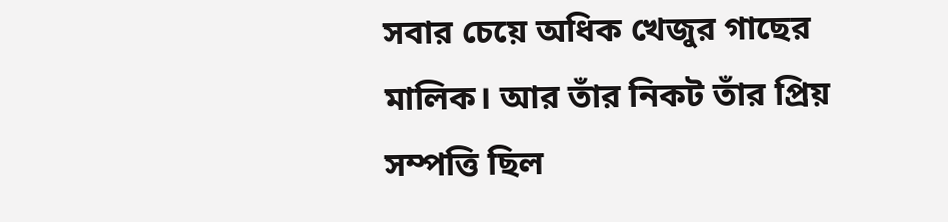সবার চেয়ে অধিক খেজুর গাছের মালিক। আর তাঁর নিকট তাঁর প্রিয় সম্পত্তি ছিল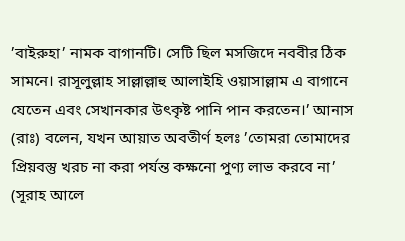’বাইরুহা’ নামক বাগানটি। সেটি ছিল মসজিদে নববীর ঠিক সামনে। রাসূলুল্লাহ সাল্লাল্লাহু আলাইহি ওয়াসাল্লাম এ বাগানে যেতেন এবং সেখানকার উৎকৃষ্ট পানি পান করতেন।’ আনাস (রাঃ) বলেন, যখন আয়াত অবতীর্ণ হলঃ ’তোমরা তোমাদের প্রিয়বস্তু খরচ না করা পর্যন্ত কক্ষনো পুণ্য লাভ করবে না’ (সূরাহ আলে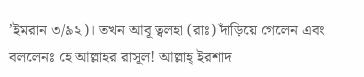’ইমরান ৩/৯২)। তখন আবূ ত্বলহা (রাঃ) দাঁড়িয়ে গেলেন এবং বললেনঃ হে আল্লাহর রাসূল! আল্লাহ্ ইরশাদ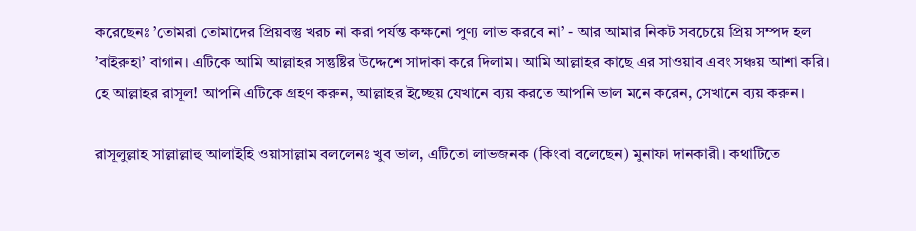করেছেনঃ ’তোমরা তোমাদের প্রিয়বস্তু খরচ না করা পর্যন্ত কক্ষনো পুণ্য লাভ করবে না’ - আর আমার নিকট সবচেয়ে প্রিয় সম্পদ হল ’বাইরুহা’ বাগান। এটিকে আমি আল্লাহর সন্তুষ্টির উদ্দেশে সাদাকা করে দিলাম। আমি আল্লাহর কাছে এর সাওয়াব এবং সঞ্চয় আশা করি। হে আল্লাহর রাসূল! আপনি এটিকে গ্রহণ করুন, আল্লাহর ইচ্ছেয় যেখানে ব্যয় করতে আপনি ভাল মনে করেন, সেখানে ব্যয় করুন।

রাসূলুল্লাহ সাল্লাল্লাহু আলাইহি ওয়াসাল্লাম বললেনঃ খুব ভাল, এটিতো লাভজনক (কিংবা বলেছেন) মুনাফা দানকারী। কথাটিতে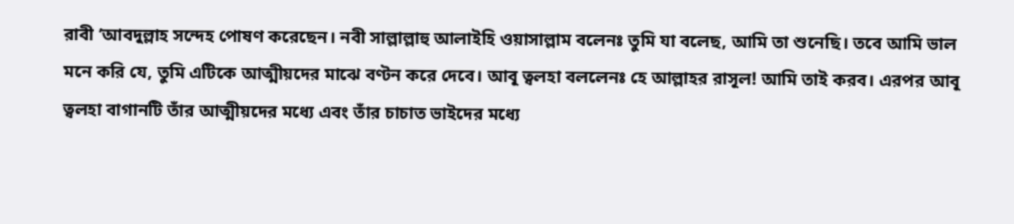রাবী ’আবদুল্লাহ সন্দেহ পোষণ করেছেন। নবী সাল্লাল্লাহু আলাইহি ওয়াসাল্লাম বলেনঃ তুমি যা বলেছ, আমি তা শুনেছি। তবে আমি ভাল মনে করি যে, তুমি এটিকে আত্মীয়দের মাঝে বণ্টন করে দেবে। আবূ ত্বলহা বললেনঃ হে আল্লাহর রাসূল! আমি তাই করব। এরপর আবূ ত্বলহা বাগানটি তাঁর আত্মীয়দের মধ্যে এবং তাঁর চাচাত ভাইদের মধ্যে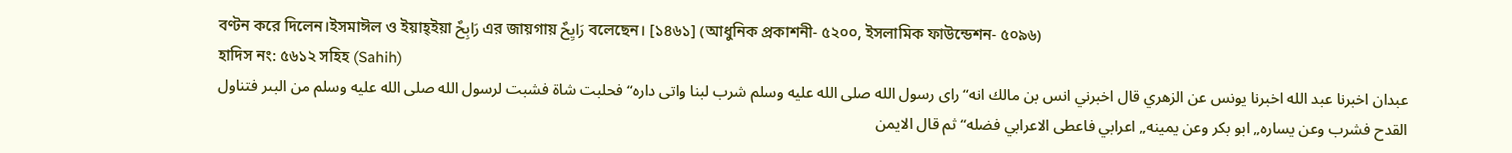বণ্টন করে দিলেন।ইসমাঈল ও ইয়াহ্ইয়া رَابِحٌ এর জায়গায় رَايِحٌ বলেছেন। [১৪৬১] (আধুনিক প্রকাশনী- ৫২০০, ইসলামিক ফাউন্ডেশন- ৫০৯৬)
হাদিস নং: ৫৬১২ সহিহ (Sahih)
عبدان اخبرنا عبد الله اخبرنا يونس عن الزهري قال اخبرني انس بن مالك انه“ راى رسول الله صلى الله عليه وسلم شرب لبنا واتى داره“ فحلبت شاة فشبت لرسول الله صلى الله عليه وسلم من البىر فتناول القدح فشرب وعن يساره„ ابو بكر وعن يمينه„ اعرابي فاعطى الاعرابي فضله“ ثم قال الايمن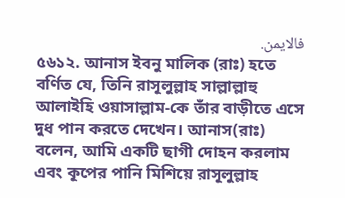فالايمن.
৫৬১২. আনাস ইবনু মালিক (রাঃ) হতে বর্ণিত যে, তিনি রাসূলুল্লাহ সাল্লাল্লাহু আলাইহি ওয়াসাল্লাম-কে তাঁর বাড়ীতে এসে দুধ পান করতে দেখেন। আনাস(রাঃ) বলেন, আমি একটি ছাগী দোহন করলাম এবং কূপের পানি মিশিয়ে রাসূলুল্লাহ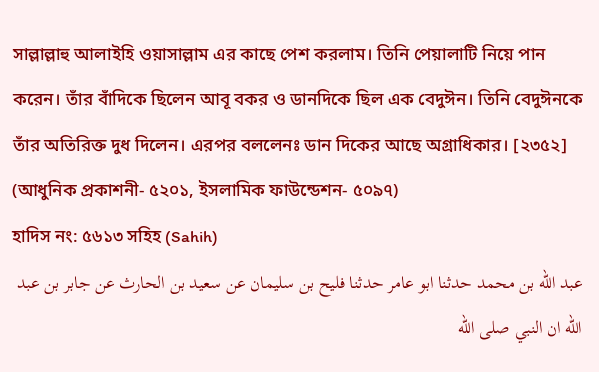সাল্লাল্লাহু আলাইহি ওয়াসাল্লাম এর কাছে পেশ করলাম। তিনি পেয়ালাটি নিয়ে পান করেন। তাঁর বাঁদিকে ছিলেন আবূ বকর ও ডানদিকে ছিল এক বেদুঈন। তিনি বেদুঈনকে তাঁর অতিরিক্ত দুধ দিলেন। এরপর বললেনঃ ডান দিকের আছে অগ্রাধিকার। [২৩৫২] (আধুনিক প্রকাশনী- ৫২০১, ইসলামিক ফাউন্ডেশন- ৫০৯৭)
হাদিস নং: ৫৬১৩ সহিহ (Sahih)
عبد الله بن محمد حدثنا ابو عامر حدثنا فليح بن سليمان عن سعيد بن الحارث عن جابر بن عبد الله ان النبي صلى الله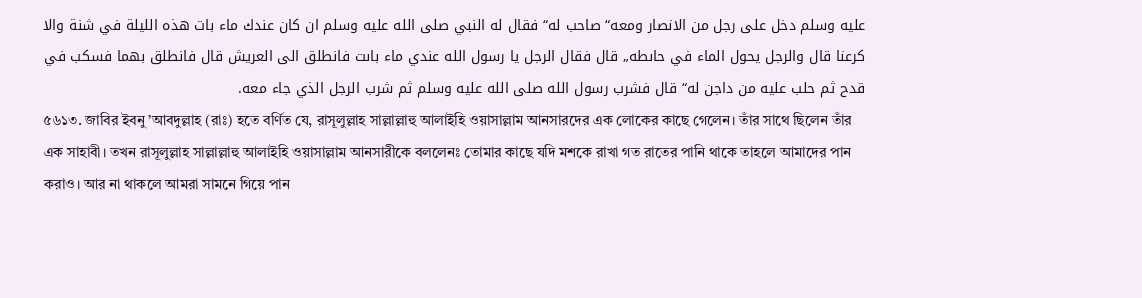عليه وسلم دخل على رجل من الانصار ومعه“ صاحب له“ فقال له النبي صلى الله عليه وسلم ان كان عندك ماء بات هذه الليلة في شنة والا كرعنا قال والرجل يحول الماء في حاىطه„ قال فقال الرجل يا رسول الله عندي ماء باىت فانطلق الى العريش قال فانطلق بهما فسكب في قدح ثم حلب عليه من داجن له“ قال فشرب رسول الله صلى الله عليه وسلم ثم شرب الرجل الذي جاء معه.
৫৬১৩. জাবির ইবনু ’আবদুল্লাহ (রাঃ) হতে বর্ণিত যে, রাসূলুল্লাহ সাল্লাল্লাহু আলাইহি ওয়াসাল্লাম আনসারদের এক লোকের কাছে গেলেন। তাঁর সাথে ছিলেন তাঁর এক সাহাবী। তখন রাসূলুল্লাহ সাল্লাল্লাহু আলাইহি ওয়াসাল্লাম আনসারীকে বললেনঃ তোমার কাছে যদি মশকে রাখা গত রাতের পানি থাকে তাহলে আমাদের পান করাও। আর না থাকলে আমরা সামনে গিয়ে পান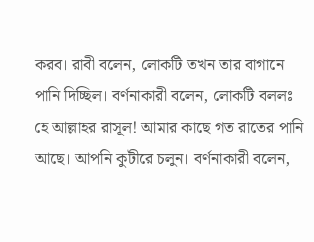করব। রাবী বলেন, লোকটি তখন তার বাগানে পানি দিচ্ছিল। বর্ণনাকারী বলেন, লোকটি বললঃ হে আল্লাহর রাসূল! আমার কাছে গত রাতের পানি আছে। আপনি কুটীরে চলুন। বর্ণনাকারী বলেন,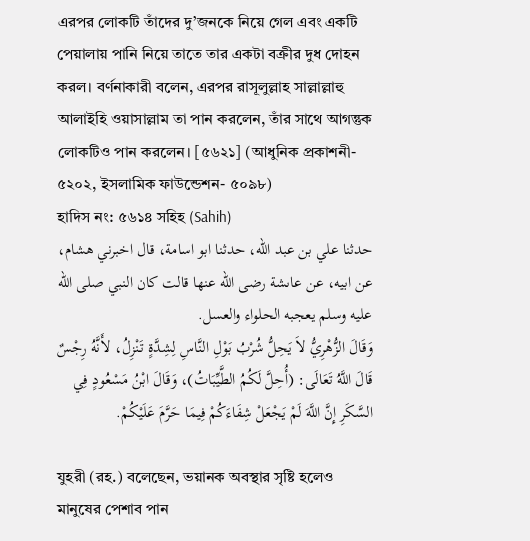এরপর লোকটি তাঁদের দু’জনকে নিয়ে গেল এবং একটি পেয়ালায় পানি নিয়ে তাতে তার একটা বক্রীর দুধ দোহন করল। বর্ণনাকারী বলেন, এরপর রাসূলুল্লাহ সাল্লাল্লাহু আলাইহি ওয়াসাল্লাম তা পান করলেন, তাঁর সাথে আগন্তুক লোকটিও পান করলেন। [৫৬২১] (আধুনিক প্রকাশনী- ৫২০২, ইসলামিক ফাউন্ডেশন- ৫০৯৮)
হাদিস নং: ৫৬১৪ সহিহ (Sahih)
حدثنا علي بن عبد الله، حدثنا ابو اسامة، قال اخبرني هشام، عن ابيه، عن عاىشة رضى الله عنها قالت كان النبي صلى الله عليه وسلم يعجبه الحلواء والعسل.
وَقَالَ الزُّهْرِيُّ لاَ يَحِلُّ شُرْبُ بَوْلِ النَّاسِ لِشِدَّةٍ تَنْزِلُ، لأَنَّهُ رِجْسٌ قَالَ اللَّهُ تَعَالَى: (أُحِلَّ لَكُمُ الطَّيِّبَاتُ)، وَقَالَ ابْنُ مَسْعُودٍ فِي السَّكَرِ إِنَّ اللَّهَ لَمْ يَجْعَلْ شِفَاءَكُمْ فِيمَا حَرَّمَ عَلَيْكُمْ.

যুহরী (রহ.) বলেছেন, ভয়ানক অবস্থার সৃষ্টি হলেও মানুষের পেশাব পান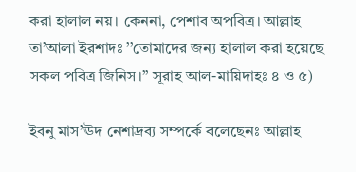করা হালাল নয়। কেননা, পেশাব অপবিত্র। আল্লাহ তা’আলা ইরশাদঃ ’’তোমাদের জন্য হালাল করা হয়েছে সকল পবিত্র জিনিস।’’ সূরাহ আল-মায়িদাহঃ ৪ ও ৫)

ইবনু মাস’ঊদ নেশাদ্রব্য সম্পর্কে বলেছেনঃ আল্লাহ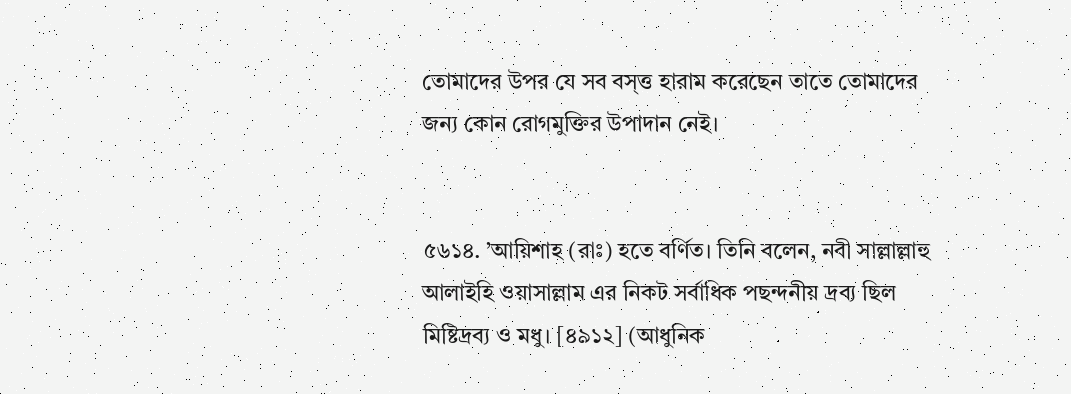তোমাদের উপর যে সব বস্ত্ত হারাম করেছেন তাতে তোমাদের জন্য কোন রোগমুক্তির উপাদান নেই।


৫৬১৪. ’আয়িশাহ (রাঃ) হতে বর্ণিত। তিনি বলেন, নবী সাল্লাল্লাহু আলাইহি ওয়াসাল্লাম এর নিকট সর্বাধিক পছন্দনীয় দ্রব্য ছিল মিষ্টিদ্রব্য ও মধু। [৪৯১২] (আধুনিক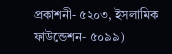প্রকাশনী- ৫২০৩, ইসলামিক ফাউন্ডেশন- ৫০৯৯)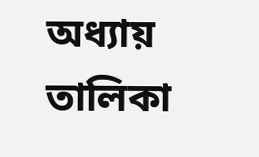অধ্যায় তালিকা